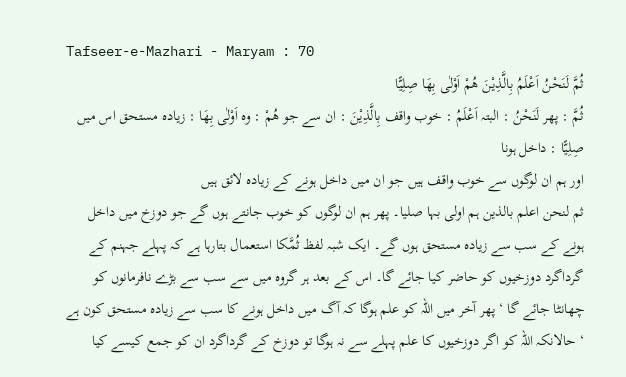Tafseer-e-Mazhari - Maryam : 70
ثُمَّ لَنَحْنُ اَعْلَمُ بِالَّذِیْنَ هُمْ اَوْلٰى بِهَا صِلِیًّا
ثُمَّ : پھر لَنَحْنُ : البتہ اَعْلَمُ : خوب واقف بِالَّذِيْنَ : ان سے جو هُمْ : وہ اَوْلٰى بِهَا : زیادہ مستحق اس میں صِلِيًّا : داخل ہونا
اور ہم ان لوگوں سے خوب واقف ہیں جو ان میں داخل ہونے کے زیادہ لائق ہیں
ثم لنحن اعلم بالذین ہم اولی بہا صلیا۔ پھر ہم ان لوگوں کو خوب جانتے ہوں گے جو دوزخ میں داخل ہونے کے سب سے زیادہ مستحق ہوں گے۔ ایک شبہ لفظ ثُمَّکا استعمال بتارہا ہے کہ پہلے جہنم کے گرداگرد دوزخیوں کو حاضر کیا جائے گا۔ اس کے بعد ہر گروہ میں سے سب سے بڑے نافرمانوں کو چھانٹا جائے گا ‘ پھر آخر میں اللہ کو علم ہوگا کہ آگ میں داخل ہونے کا سب سے زیادہ مستحق کون ہے ‘ حالانکہ اللہ کو اگر دوزخیوں کا علم پہلے سے نہ ہوگا تو دوزخ کے گرداگرد ان کو جمع کیسے کیا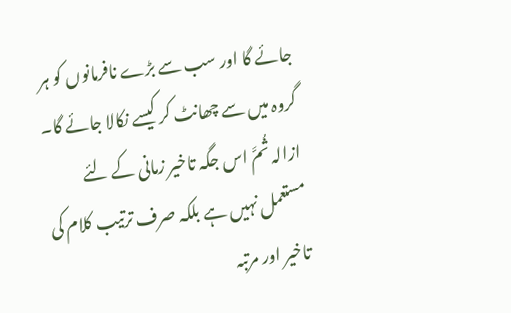جائے گا اور سب سے بڑے نافرمانوں کو ہر گروہ میں سے چھانٹ کر کیسے نکالا جائے گا۔ ازالہ ثُمَّ اس جگہ تاخیر زمانی کے لئے مستعمل نہیں ہے بلکہ صرف ترتیب کلام کی تاخیر اور مرتبہ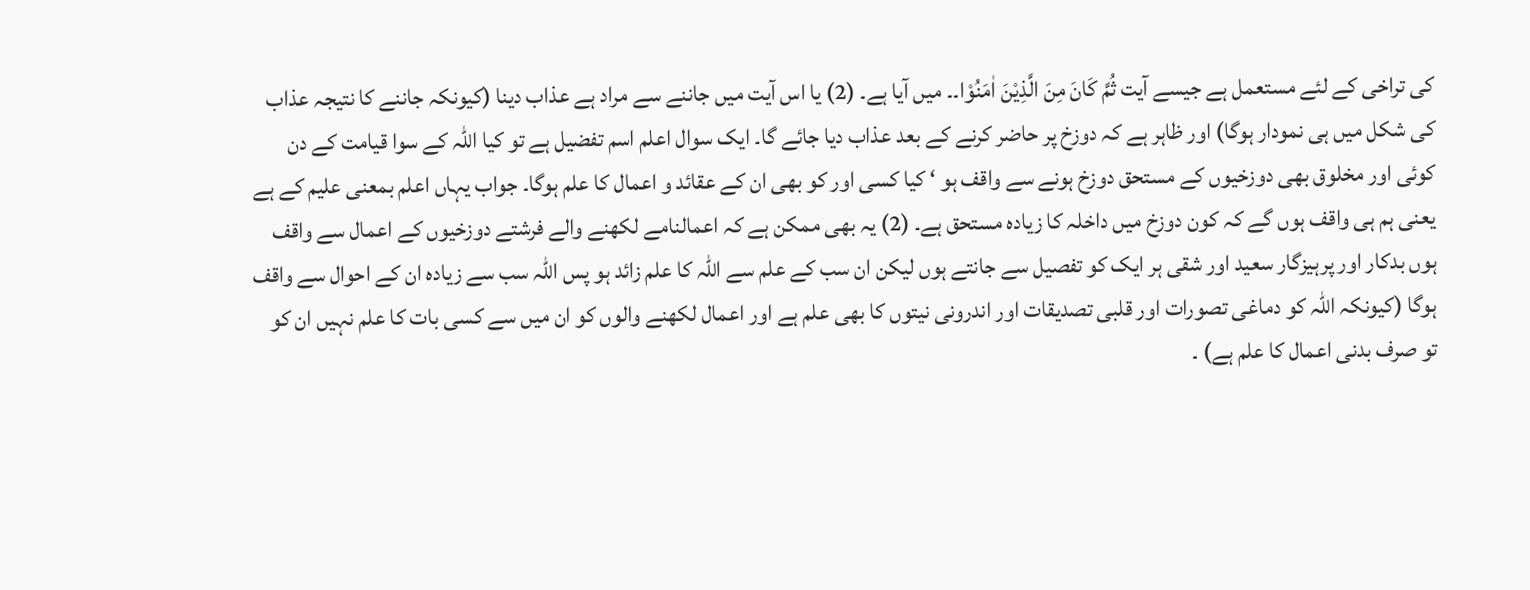کی تراخی کے لئے مستعمل ہے جیسے آیت ثُمَّ کَانَ مِنَ الَّذِیْنَ اٰمَنُوْا۔۔ میں آیا ہے۔ (2) یا اس آیت میں جاننے سے مراد ہے عذاب دینا (کیونکہ جاننے کا نتیجہ عذاب کی شکل میں ہی نمودار ہوگا) اور ظاہر ہے کہ دوزخ پر حاضر کرنے کے بعد عذاب دیا جائے گا۔ ایک سوال اعلم اسم تفضیل ہے تو کیا اللہ کے سوا قیامت کے دن کوئی اور مخلوق بھی دوزخیوں کے مستحق دوزخ ہونے سے واقف ہو ‘ کیا کسی اور کو بھی ان کے عقائد و اعمال کا علم ہوگا۔ جواب یہاں اعلم بمعنی علیم کے ہے یعنی ہم ہی واقف ہوں گے کہ کون دوزخ میں داخلہ کا زیادہ مستحق ہے۔ (2) یہ بھی ممکن ہے کہ اعمالنامے لکھنے والے فرشتے دوزخیوں کے اعمال سے واقف ہوں بدکار اور پرہیزگار سعید اور شقی ہر ایک کو تفصیل سے جانتے ہوں لیکن ان سب کے علم سے اللہ کا علم زائد ہو پس اللہ سب سے زیادہ ان کے احوال سے واقف ہوگا (کیونکہ اللہ کو دماغی تصورات اور قلبی تصدیقات اور اندرونی نیتوں کا بھی علم ہے اور اعمال لکھنے والوں کو ان میں سے کسی بات کا علم نہیں ان کو تو صرف بدنی اعمال کا علم ہے) ۔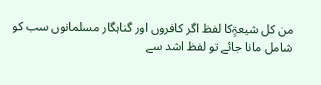من کل شیعۃٍکا لفظ اگر کافروں اور گناہگار مسلمانوں سب کو شامل مانا جائے تو لفظ اشد سے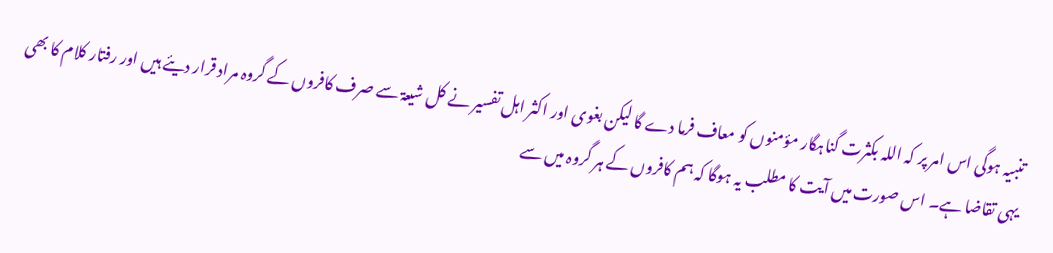تنبیہ ہوگی اس امر پر کہ اللہ بکثرت گناہگار مؤمنوں کو معاف فرما دے گا لیکن بغوی اور اکثر اہل تفسیر نے کل شیعۃ سے صرف کافروں کے گروہ مراد قرار دیئے ہیں اور رفتار کلام کا بھی یہی تقاضا ہے۔ اس صورت میں آیت کا مطلب یہ ہوگا کہ ہم کافروں کے ہر گروہ میں سے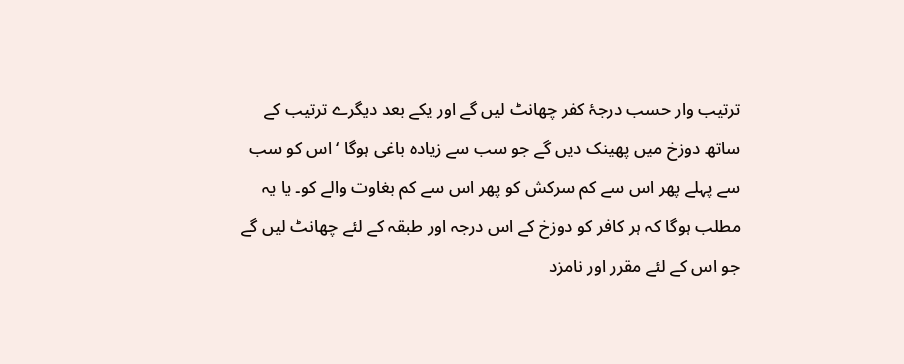ترتیب وار حسب درجۂ کفر چھانٹ لیں گے اور یکے بعد دیگرے ترتیب کے ساتھ دوزخ میں پھینک دیں گے جو سب سے زیادہ باغی ہوگا ‘ اس کو سب سے پہلے پھر اس سے کم سرکش کو پھر اس سے کم بغاوت والے کو۔ یا یہ مطلب ہوگا کہ ہر کافر کو دوزخ کے اس درجہ اور طبقہ کے لئے چھانٹ لیں گے جو اس کے لئے مقرر اور نامزد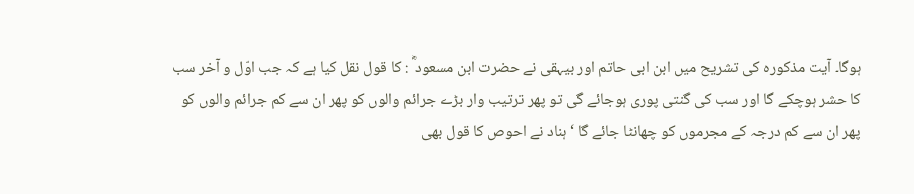ہوگا۔ آیت مذکورہ کی تشریح میں ابن ابی حاتم اور بیہقی نے حضرت ابن مسعود ؓ : کا قول نقل کیا ہے کہ جب اوّل و آخر سب کا حشر ہوچکے گا اور سب کی گنتی پوری ہوجائے گی تو پھر ترتیب وار بڑے جرائم والوں کو پھر ان سے کم جرائم والوں کو پھر ان سے کم درجہ کے مجرموں کو چھانٹا جائے گا ‘ ہناد نے احوص کا قول بھی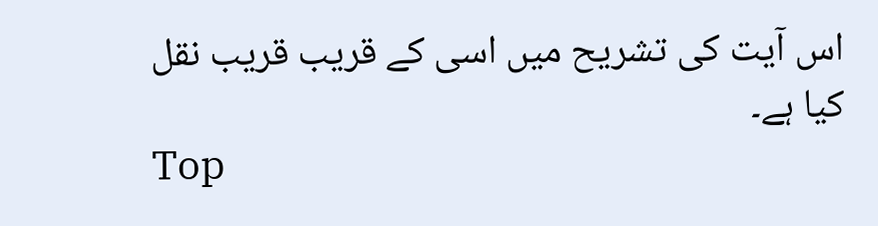اس آیت کی تشریح میں اسی کے قریب قریب نقل کیا ہے۔
Top